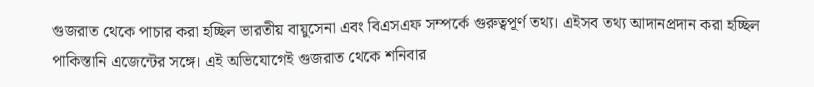গুজরাত থেকে পাচার করা হচ্ছিল ভারতীয় বায়ুসেনা এবং বিএসএফ সম্পর্কে গুরুত্বপূর্ণ তথ্য। এইসব তথ্য আদানপ্রদান করা হচ্ছিল পাকিস্তানি এজেন্টের সঙ্গে। এই অভিযোগেই গুজরাত থেকে শনিবার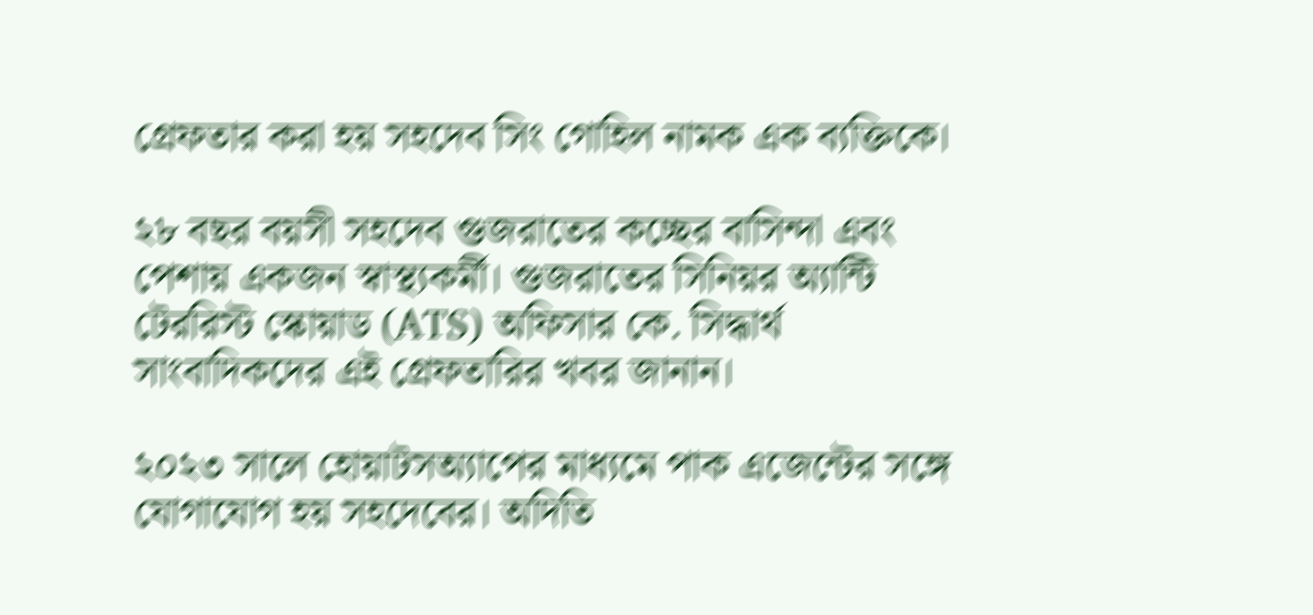গ্রেফতার করা হয় সহদেব সিং গোহিল নামক এক ব্যক্তিকে।

২৮ বছর বয়সী সহদেব গুজরাতের কচ্ছের বাসিন্দা এবং পেশায় একজন স্বাস্থ্যকর্মী। গুজরাতের সিনিয়র অ্যান্টি টেররিস্ট স্কোয়াড (ATS) অফিসার কে. সিদ্ধার্থ সাংবাদিকদের এই গ্রেফতারির খবর জানান।

২০২৩ সালে হোয়াটসঅ্যাপের মাধ্যমে পাক এজেন্টের সঙ্গে যোগাযোগ হয় সহদেবের। অদিতি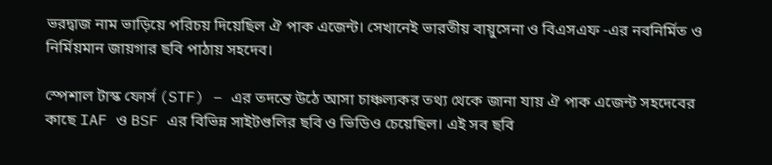ভরদ্বাজ নাম ভাড়িয়ে পরিচয় দিয়েছিল ঐ পাক এজেন্ট। সেখানেই ভারতীয় বায়ুসেনা ও বিএসএফ -এর নবনির্মিত ও নির্মিয়মান জায়গার ছবি পাঠায় সহদেব।

স্পেশাল টাস্ক ফোর্স (STF) – এর তদন্তে উঠে আসা চাঞ্চল্যকর তথ্য থেকে জানা যায় ঐ পাক এজেন্ট সহদেবের কাছে IAF ও BSF এর বিভিন্ন সাইটগুলির ছবি ও ভিডিও চেয়েছিল। এই সব ছবি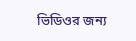ভিডিওর জন্য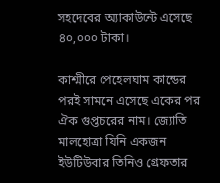সহদেবের অ্যাকাউন্টে এসেছে ৪০,০০০ টাকা।

কাশ্মীরে পেহেলঘাম কান্ডের পরই সামনে এসেছে একের পর ঐক গুপ্তচরের নাম।‌ জ্যোতি মালহোত্রা যিনি একজন ইউটিউবার তিনিও গ্রেফতার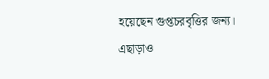হয়েছেন গুপ্তচরবৃত্তির জন্য। এছাড়াও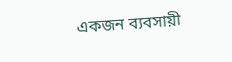একজন ব্যবসায়ী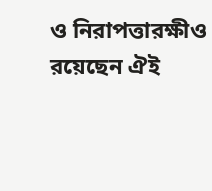ও নিরাপত্তারক্ষীও রয়েছেন ঐই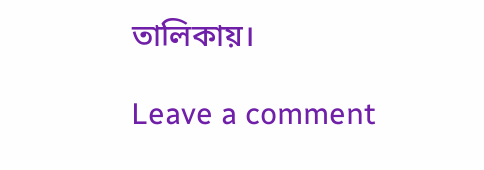তালিকায়।

Leave a comment